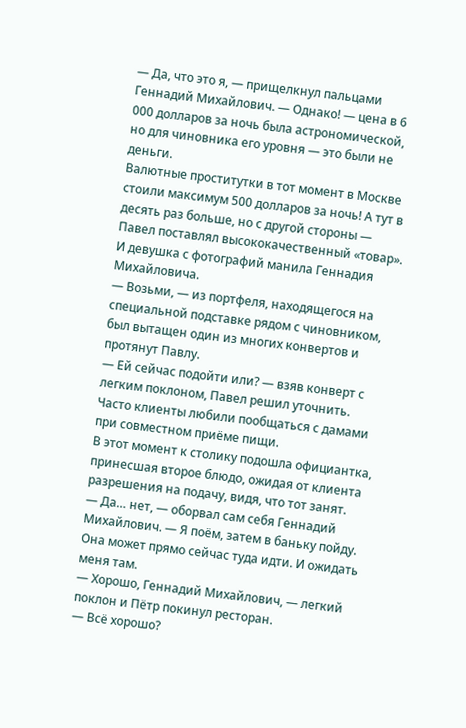— Да, что это я, — прищелкнул пальцами Геннадий Михайлович. — Однако! — цена в 6 000 долларов за ночь была астрономической, но для чиновника его уровня — это были не деньги.
Валютные проститутки в тот момент в Москве стоили максимум 500 долларов за ночь! А тут в десять раз больше, но с другой стороны — Павел поставлял высококачественный «товар». И девушка с фотографий манила Геннадия Михайловича.
— Возьми, — из портфеля, находящегося на специальной подставке рядом с чиновником, был вытащен один из многих конвертов и протянут Павлу.
— Ей сейчас подойти или? — взяв конверт с легким поклоном, Павел решил уточнить. Часто клиенты любили пообщаться с дамами при совместном приёме пищи.
В этот момент к столику подошла официантка, принесшая второе блюдо, ожидая от клиента разрешения на подачу, видя, что тот занят.
— Да… нет, — оборвал сам себя Геннадий Михайлович. — Я поём, затем в баньку пойду. Она может прямо сейчас туда идти. И ожидать меня там.
— Хорошо, Геннадий Михайлович, — легкий поклон и Пётр покинул ресторан.
— Всё хорошо?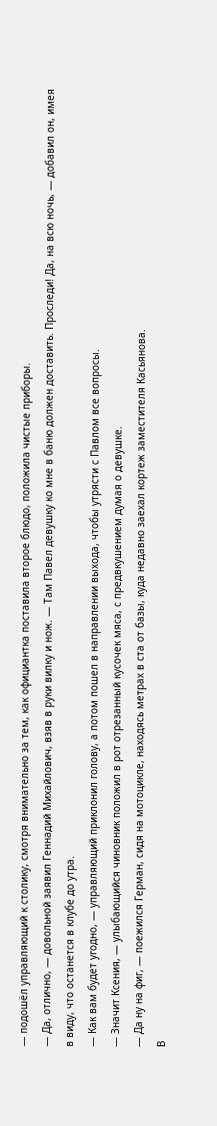— подошёл управляющий к столику, смотря внимательно за тем, как официантка поставила второе блюдо, положила чистые приборы.
— Да, отлично, — довольной заявил Геннадий Михайлович, взяв в руки вилку и нож. — Там Павел девушку ко мне в баню должен доставить. Проследи! Да, на всю ночь, — добавил он, имея в виду, что останется в клубе до утра.
— Как вам будет угодно, — управляющий приклонил голову, а потом пошел в направлении выхода, чтобы утрясти с Павлом все вопросы.
— Значит Ксения, — улыбающийся чиновник положил в рот отрезанный кусочек мяса, с предвкушением думая о девушке.
— Да ну на фиг, — поежился Герман, сидя на мотоцикле, находясь метрах в ста от базы, куда недавно заехал кортеж заместителя Касьянова.
В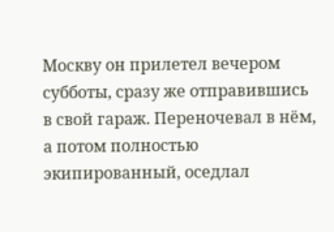Москву он прилетел вечером субботы, сразу же отправившись в свой гараж. Переночевал в нём, а потом полностью экипированный, оседлал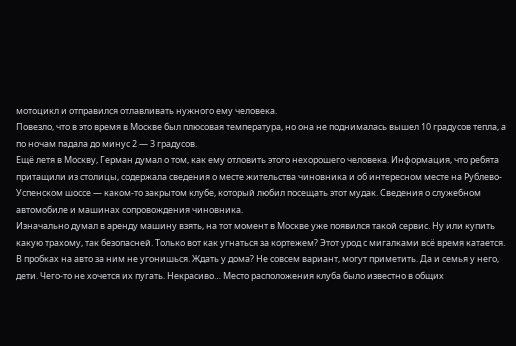мотоцикл и отправился отлавливать нужного ему человека.
Повезло, что в это время в Москве был плюсовая температура, но она не поднималась вышел 10 градусов тепла, а по ночам падала до минус 2 — 3 градусов.
Ещё летя в Москву, Герман думал о том, как ему отловить этого нехорошего человека. Информация, что ребята притащили из столицы, содержала сведения о месте жительства чиновника и об интересном месте на Рублево-Успенском шоссе — каком-то закрытом клубе, который любил посещать этот мудак. Сведения о служебном автомобиле и машинах сопровождения чиновника.
Изначально думал в аренду машину взять, на тот момент в Москве уже появился такой сервис. Ну или купить какую трахому, так безопасней. Только вот как угнаться за кортежем? Этот урод с мигалками всё время катается. В пробках на авто за ним не угонишься. Ждать у дома? Не совсем вариант, могут приметить. Да и семья у него, дети. Чего-то не хочется их пугать. Некрасиво… Место расположения клуба было известно в общих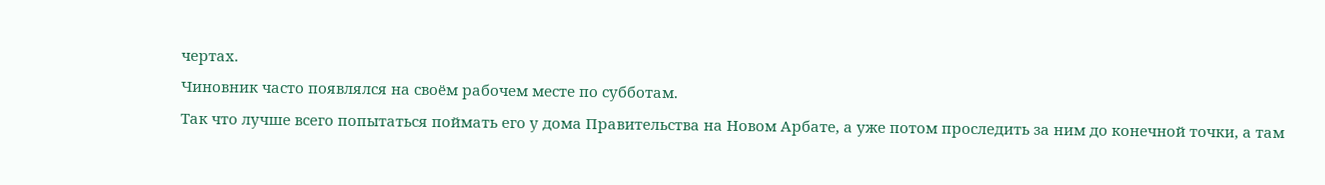чертах.
Чиновник часто появлялся на своём рабочем месте по субботам.
Так что лучше всего попытаться поймать его у дома Правительства на Новом Арбате, а уже потом проследить за ним до конечной точки, а там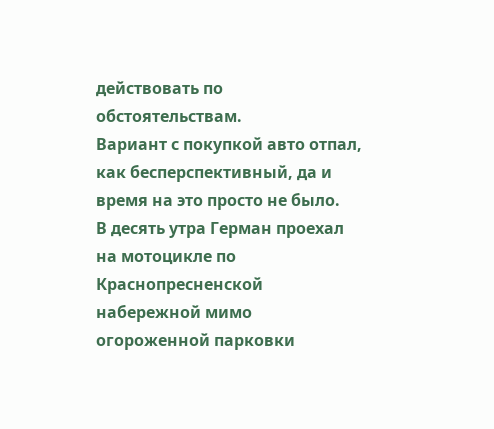действовать по обстоятельствам.
Вариант с покупкой авто отпал, как бесперспективный, да и время на это просто не было.
В десять утра Герман проехал на мотоцикле по Краснопресненской набережной мимо огороженной парковки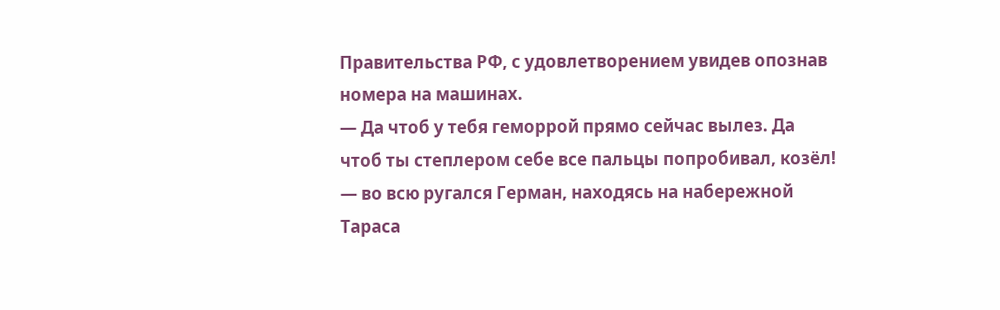Правительства РФ, с удовлетворением увидев опознав номера на машинах.
— Да чтоб у тебя геморрой прямо сейчас вылез. Да чтоб ты степлером себе все пальцы попробивал, козёл! — во всю ругался Герман, находясь на набережной Тараса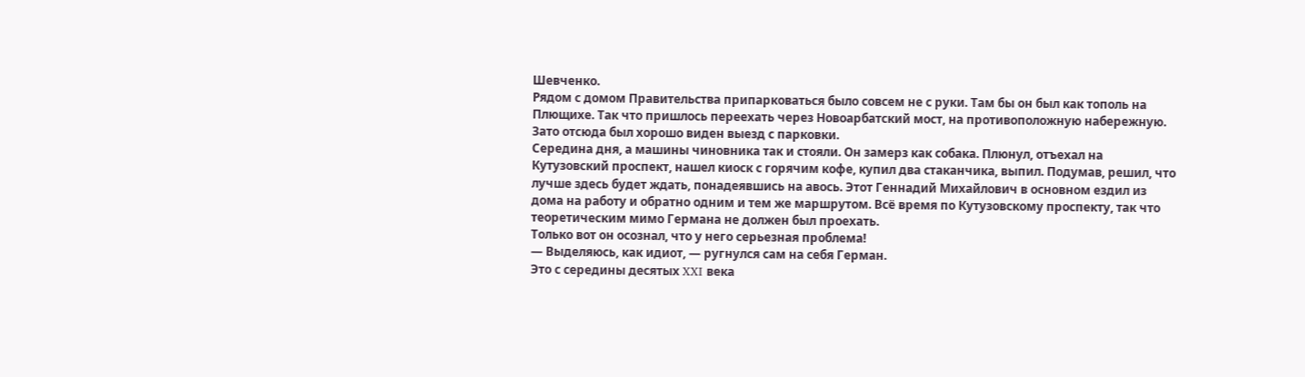Шевченко.
Рядом с домом Правительства припарковаться было совсем не с руки. Там бы он был как тополь на Плющихе. Так что пришлось переехать через Новоарбатский мост, на противоположную набережную. Зато отсюда был хорошо виден выезд с парковки.
Середина дня, а машины чиновника так и стояли. Он замерз как собака. Плюнул, отъехал на Кутузовский проспект, нашел киоск с горячим кофе, купил два стаканчика, выпил. Подумав, решил, что лучше здесь будет ждать, понадеявшись на авось. Этот Геннадий Михайлович в основном ездил из дома на работу и обратно одним и тем же маршрутом. Всё время по Кутузовскому проспекту, так что теоретическим мимо Германа не должен был проехать.
Только вот он осознал, что у него серьезная проблема!
— Выделяюсь, как идиот, — ругнулся сам на себя Герман.
Это с середины десятых XXI века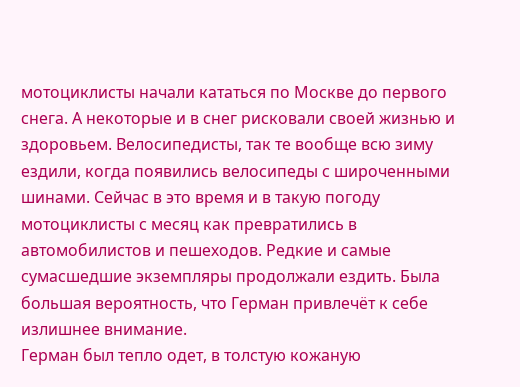мотоциклисты начали кататься по Москве до первого снега. А некоторые и в снег рисковали своей жизнью и здоровьем. Велосипедисты, так те вообще всю зиму ездили, когда появились велосипеды с широченными шинами. Сейчас в это время и в такую погоду мотоциклисты с месяц как превратились в автомобилистов и пешеходов. Редкие и самые сумасшедшие экземпляры продолжали ездить. Была большая вероятность, что Герман привлечёт к себе излишнее внимание.
Герман был тепло одет, в толстую кожаную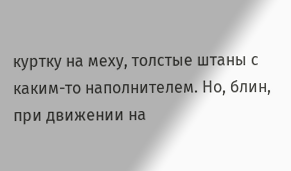куртку на меху, толстые штаны с каким-то наполнителем. Но, блин, при движении на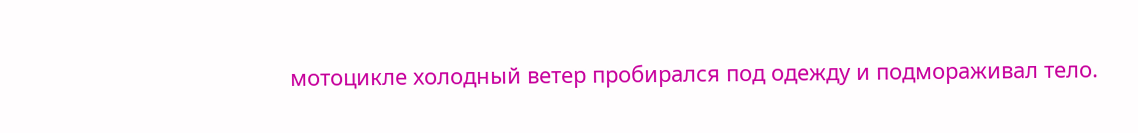мотоцикле холодный ветер пробирался под одежду и подмораживал тело.